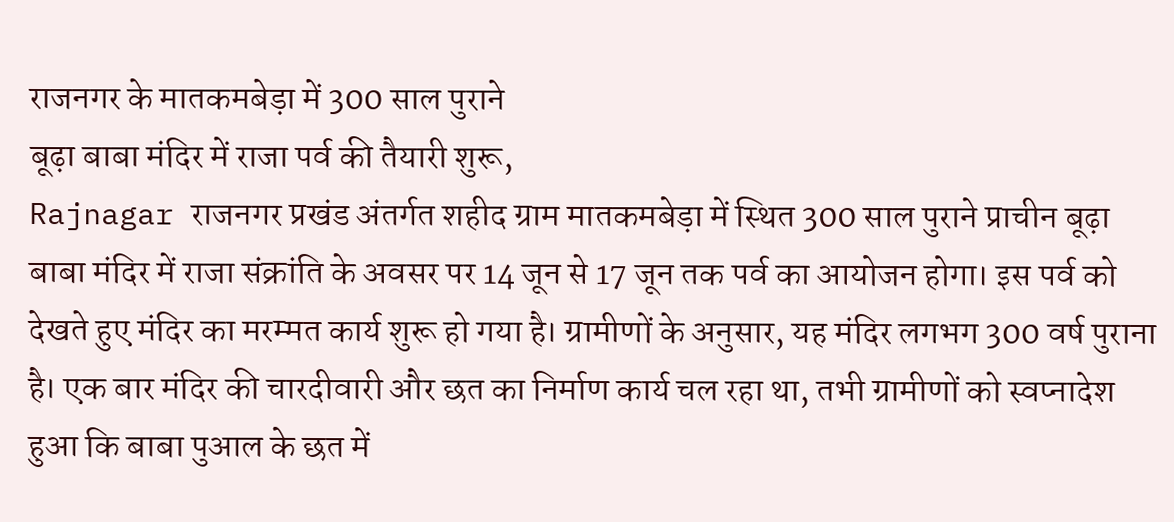राजनगर के मातकमबेड़ा में 300 साल पुराने
बूढ़ा बाबा मंदिर में राजा पर्व की तैयारी शुरू,
Rajnagar राजनगर प्रखंड अंतर्गत शहीद ग्राम मातकमबेड़ा में स्थित 300 साल पुराने प्राचीन बूढ़ा बाबा मंदिर में राजा संक्रांति के अवसर पर 14 जून से 17 जून तक पर्व का आयोजन होगा। इस पर्व को देखते हुए मंदिर का मरम्मत कार्य शुरू हो गया है। ग्रामीणों के अनुसार, यह मंदिर लगभग 300 वर्ष पुराना है। एक बार मंदिर की चारदीवारी और छत का निर्माण कार्य चल रहा था, तभी ग्रामीणों को स्वप्नादेश हुआ कि बाबा पुआल के छत में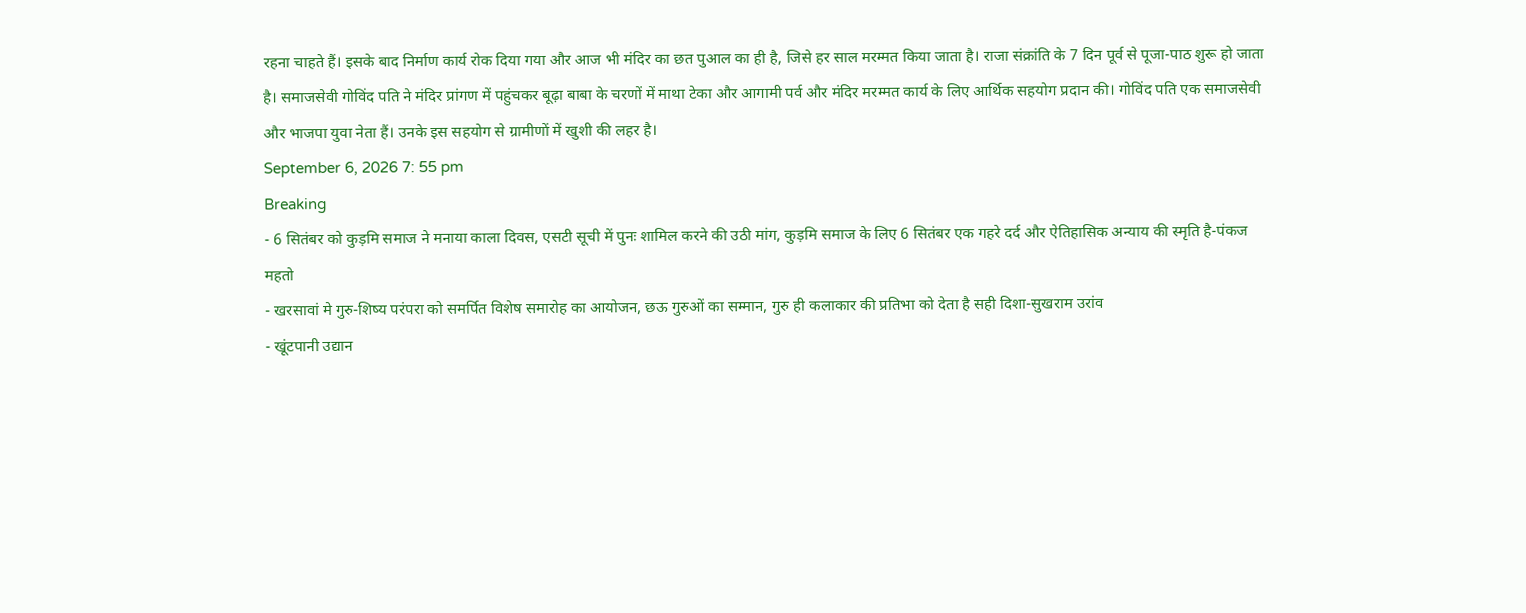रहना चाहते हैं। इसके बाद निर्माण कार्य रोक दिया गया और आज भी मंदिर का छत पुआल का ही है, जिसे हर साल मरम्मत किया जाता है। राजा संक्रांति के 7 दिन पूर्व से पूजा-पाठ शुरू हो जाता है। समाजसेवी गोविंद पति ने मंदिर प्रांगण में पहुंचकर बूढ़ा बाबा के चरणों में माथा टेका और आगामी पर्व और मंदिर मरम्मत कार्य के लिए आर्थिक सहयोग प्रदान की। गोविंद पति एक समाजसेवी और भाजपा युवा नेता हैं। उनके इस सहयोग से ग्रामीणों में खुशी की लहर है।
September 6, 2026 7: 55 pm
Breaking
- 6 सितंबर को कुड़मि समाज ने मनाया काला दिवस, एसटी सूची में पुनः शामिल करने की उठी मांग, कुड़मि समाज के लिए 6 सितंबर एक गहरे दर्द और ऐतिहासिक अन्याय की स्मृति है-पंकज महतो
- खरसावां मे गुरु-शिष्य परंपरा को समर्पित विशेष समारोह का आयोजन, छऊ गुरुओं का सम्मान, गुरु ही कलाकार की प्रतिभा को देता है सही दिशा-सुखराम उरांव
- खूंटपानी उद्यान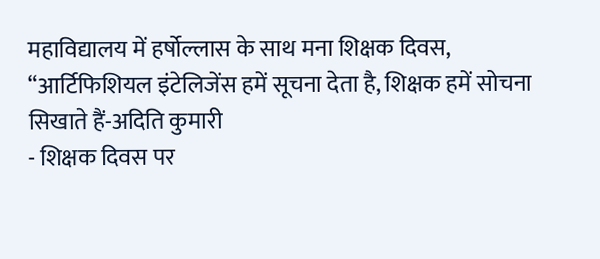महाविद्यालय में हर्षोल्लास के साथ मना शिक्षक दिवस, “आर्टिफिशियल इंटेलिजेंस हमें सूचना देता है, शिक्षक हमें सोचना सिखाते हैं-अदिति कुमारी
- शिक्षक दिवस पर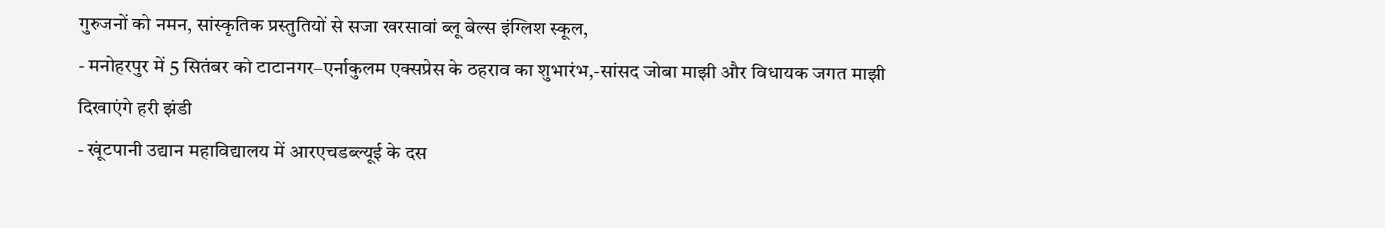गुरुजनों को नमन, सांस्कृतिक प्रस्तुतियों से सजा खरसावां ब्लू बेल्स इंग्लिश स्कूल,
- मनोहरपुर में 5 सितंबर को टाटानगर–एर्नाकुलम एक्सप्रेस के ठहराव का शुभारंभ,-सांसद जोबा माझी और विधायक जगत माझी दिखाएंगे हरी झंडी
- खूंटपानी उद्यान महाविद्यालय में आरएचडब्ल्यूई के दस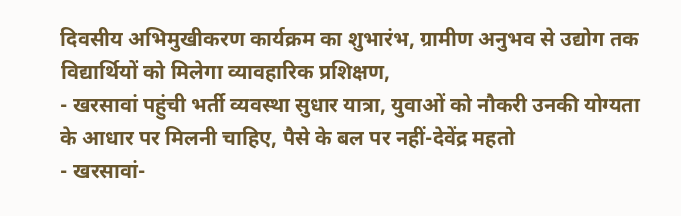दिवसीय अभिमुखीकरण कार्यक्रम का शुभारंभ, ग्रामीण अनुभव से उद्योग तक विद्यार्थियों को मिलेगा व्यावहारिक प्रशिक्षण,
- खरसावां पहुंची भर्ती व्यवस्था सुधार यात्रा, युवाओं को नौकरी उनकी योग्यता के आधार पर मिलनी चाहिए, पैसे के बल पर नहीं-देवेंद्र महतो
- खरसावां-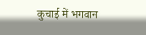कुचाई में भगवान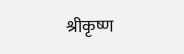श्रीकृष्ण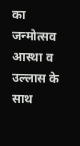का जन्मोत्सव आस्था व उल्लास के साथ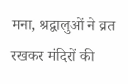मना, श्रद्वालुओं ने व्रत रखकर मंदिरों की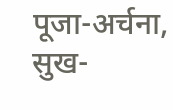पूजा-अर्चना, सुख-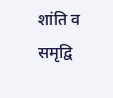शांति व समृद्वि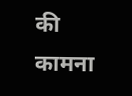की कामना